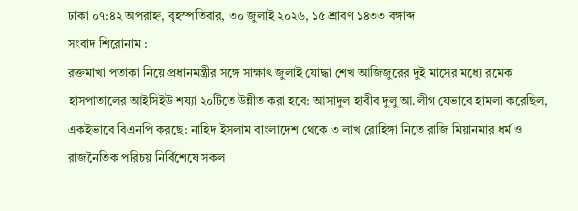ঢাকা ০৭:৪২ অপরাহ্ন, বৃহস্পতিবার, ৩০ জুলাই ২০২৬, ১৫ শ্রাবণ ১৪৩৩ বঙ্গাব্দ
সংবাদ শিরোনাম :
রক্তমাখা পতাকা নিয়ে প্রধানমন্ত্রীর সঙ্গে সাক্ষাৎ জুলাই যোদ্ধা শেখ আজিজুরের দুই মাসের মধ্যে রমেক হাসপাতালের আইসিইউ শয্যা ২০টিতে উন্নীত করা হবে: আসাদুল হাবীব দুলু আ.লীগ যেভাবে হামলা করেছিল, একইভাবে বিএনপি করছে: নাহিদ ইসলাম বাংলাদেশ থেকে ৩ লাখ রোহিঙ্গা নিতে রাজি মিয়ানমার ধর্ম ও রাজনৈতিক পরিচয় নির্বিশেষে সকল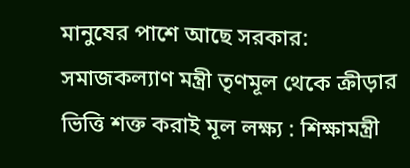মানুষের পাশে আছে সরকার: সমাজকল্যাণ মন্ত্রী তৃণমূল থেকে ক্রীড়ার ভিত্তি শক্ত করাই মূল লক্ষ্য : শিক্ষামন্ত্রী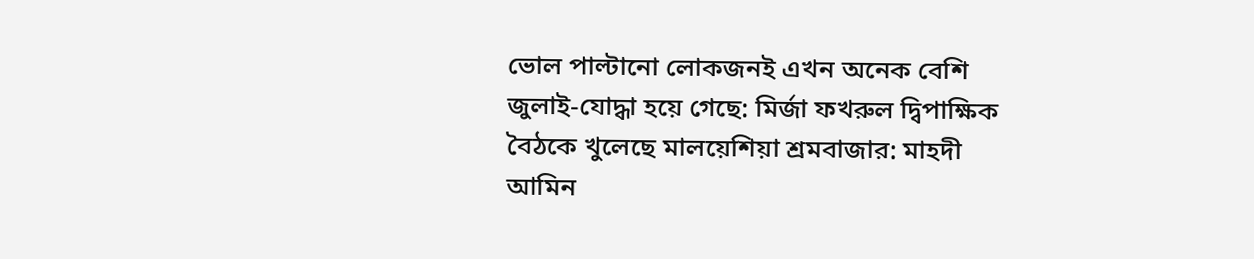ভোল পাল্টানো লোকজনই এখন অনেক বেশি জুলাই-যোদ্ধা হয়ে গেছে: মির্জা ফখরুল দ্বিপাক্ষিক বৈঠকে খুলেছে মালয়েশিয়া শ্রমবাজার: মাহদী আমিন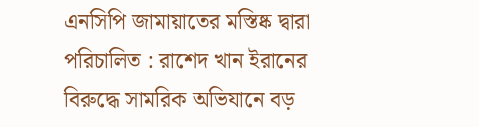এনসিপি জামায়াতের মস্তিষ্ক দ্বারা পরিচালিত : রাশেদ খান ইরানের বিরুদ্ধে সামরিক অভিযানে বড়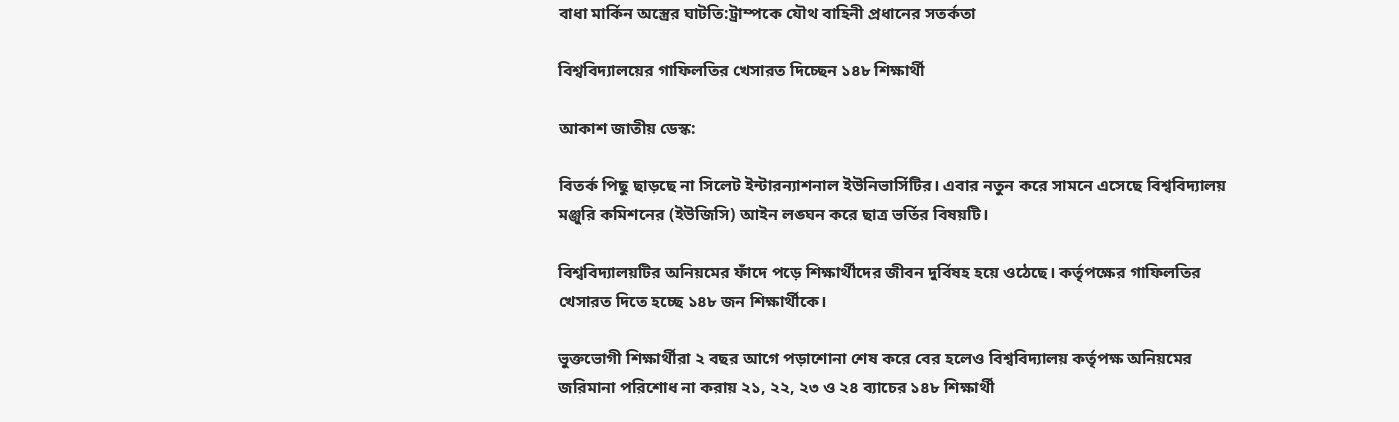বাধা মার্কিন অস্ত্রের ঘাটতি:ট্রাম্পকে যৌথ বাহিনী প্রধানের সতর্কতা

বিশ্ববিদ্যালয়ের গাফিলতির খেসারত দিচ্ছেন ১৪৮ শিক্ষার্থী

আকাশ জাতীয় ডেস্ক:

বিতর্ক পিছু ছাড়ছে না সিলেট ইন্টারন্যাশনাল ইউনিভার্সিটির। এবার নতুন করে সামনে এসেছে বিশ্ববিদ্যালয় মঞ্জুরি কমিশনের (ইউজিসি) আইন লঙ্ঘন করে ছাত্র ভর্তির বিষয়টি।

বিশ্ববিদ্যালয়টির অনিয়মের ফাঁদে পড়ে শিক্ষার্থীদের জীবন দুর্বিষহ হয়ে ওঠেছে। কর্তৃপক্ষের গাফিলতির খেসারত দিতে হচ্ছে ১৪৮ জন শিক্ষার্থীকে।

ভুক্তভোগী শিক্ষার্থীরা ২ বছর আগে পড়াশোনা শেষ করে বের হলেও বিশ্ববিদ্যালয় কর্তৃপক্ষ অনিয়মের জরিমানা পরিশোধ না করায় ২১, ২২, ২৩ ও ২৪ ব্যাচের ১৪৮ শিক্ষার্থী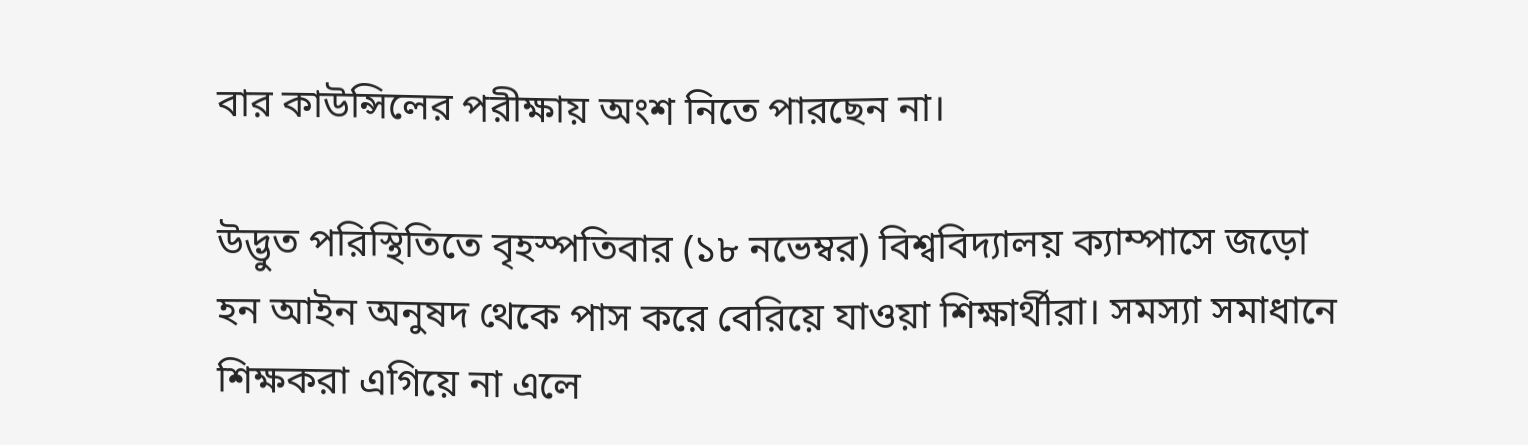বার কাউন্সিলের পরীক্ষায় অংশ নিতে পারছেন না।

উদ্ভুত পরিস্থিতিতে বৃহস্পতিবার (১৮ নভেম্বর) বিশ্ববিদ্যালয় ক্যাম্পাসে জড়ো হন আইন অনুষদ থেকে পাস করে বেরিয়ে যাওয়া শিক্ষার্থীরা। সমস্যা সমাধানে শিক্ষকরা এগিয়ে না এলে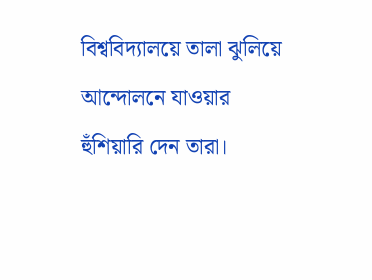বিশ্ববিদ্যালয়ে তালা ঝুলিয়ে আন্দোলনে যাওয়ার হুঁশিয়ারি দেন তারা।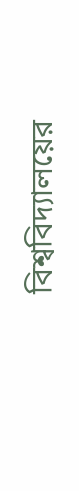বিশ্ববিদ্যালয়ের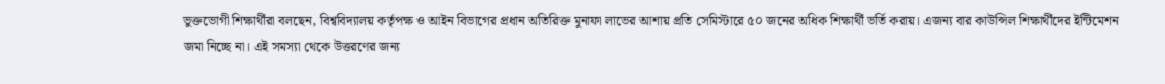ভুক্তভোগী শিক্ষার্থীরা বলছেন, বিশ্ববিদ্যালয় কর্তৃপক্ষ ও আইন বিভাগের প্রধান অতিরিক্ত মুনাফা লাভের আশায় প্রতি সেমিস্টারে ৫০ জনের অধিক শিক্ষার্থী ভর্তি করায়। এজন্য বার কাউন্সিল শিক্ষার্থীদের ইন্টিমেশন জমা নিচ্ছে না। এই সমস্যা থেকে উত্তরণের জন্য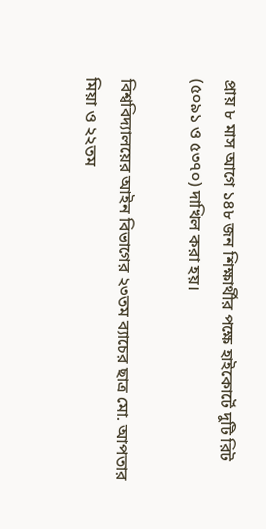প্রায় ৮ মাস আগে ১৪৮ জন শিক্ষার্থীর পক্ষে হাইকোর্টে দুটি রিট (৫০৯১ ও ৫৩৭০) দাখিল করা হয়।

বিশ্ববিদ্যালয়ের আইন বিভাগের ২৩তম ব্যাচের ছাত্র মো. আপতার মিয়া ও ২২তম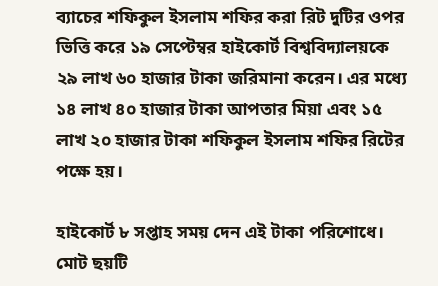ব্যাচের শফিকুল ইসলাম শফির করা রিট দুটির ওপর ভিত্তি করে ১৯ সেপ্টেম্বর হাইকোর্ট বিশ্ববিদ্যালয়কে ২৯ লাখ ৬০ হাজার টাকা জরিমানা করেন। এর মধ্যে ১৪ লাখ ৪০ হাজার টাকা আপতার মিয়া এবং ১৫ লাখ ২০ হাজার টাকা শফিকুল ইসলাম শফির রিটের পক্ষে হয়।

হাইকোর্ট ৮ সপ্তাহ সময় দেন এই টাকা পরিশোধে। মোট ছয়টি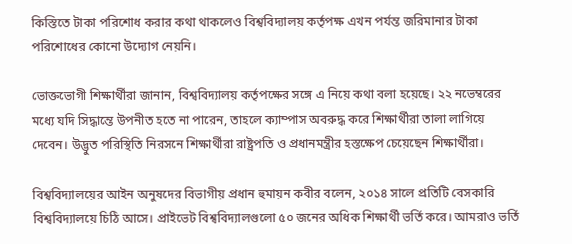কিস্তিতে টাকা পরিশোধ করার কথা থাকলেও বিশ্ববিদ্যালয় কর্তৃপক্ষ এখন পর্যন্ত জরিমানার টাকা পরিশোধের কোনো উদ্যোগ নেয়নি।

ভোক্তভোগী শিক্ষার্থীরা জানান, বিশ্ববিদ্যালয় কর্তৃপক্ষের সঙ্গে এ নিয়ে কথা বলা হয়েছে। ২২ নভেম্বরের মধ্যে যদি সিদ্ধান্তে উপনীত হতে না পারেন, তাহলে ক্যাম্পাস অবরুদ্ধ করে শিক্ষার্থীরা তালা লাগিয়ে দেবেন। উদ্ভুত পরিস্থিতি নিরসনে শিক্ষার্থীরা রাষ্ট্রপতি ও প্রধানমন্ত্রীর হস্তক্ষেপ চেয়েছেন শিক্ষার্থীরা।

বিশ্ববিদ্যালয়ের আইন অনুষদের বিভাগীয় প্রধান হুমায়ন কবীর বলেন, ২০১৪ সালে প্রতিটি বেসকারি বিশ্ববিদ্যালয়ে চিঠি আসে। প্রাইভেট বিশ্ববিদ্যালগুলো ৫০ জনের অধিক শিক্ষার্থী ভর্তি করে। আমরাও ভর্তি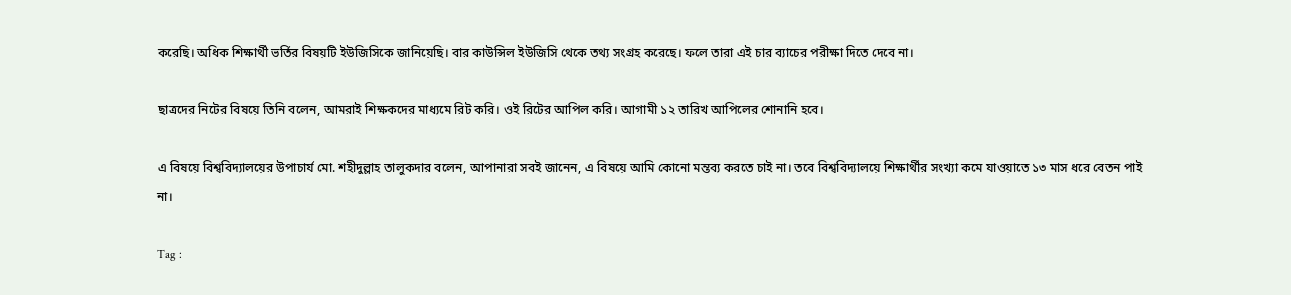করেছি। অধিক শিক্ষার্থী ভর্তির বিষয়টি ইউজিসিকে জানিয়েছি। বার কাউন্সিল ইউজিসি থেকে তথ্য সংগ্রহ করেছে। ফলে তারা এই চার ব্যাচের পরীক্ষা দিতে দেবে না।

ছাত্রদের নিটের বিষয়ে তিনি বলেন, আমরাই শিক্ষকদের মাধ্যমে রিট করি। ওই রিটের আপিল করি। আগামী ১২ তারিখ আপিলের শোনানি হবে।

এ বিষয়ে বিশ্ববিদ্যালয়ের উপাচার্য মো. শহীদুল্লাহ তালুকদার বলেন, আপানারা সবই জানেন, এ বিষয়ে আমি কোনো মন্তব্য করতে চাই না। তবে বিশ্ববিদ্যালয়ে শিক্ষার্থীর সংখ্যা কমে যাওয়াতে ১৩ মাস ধরে বেতন পাই না।

Tag :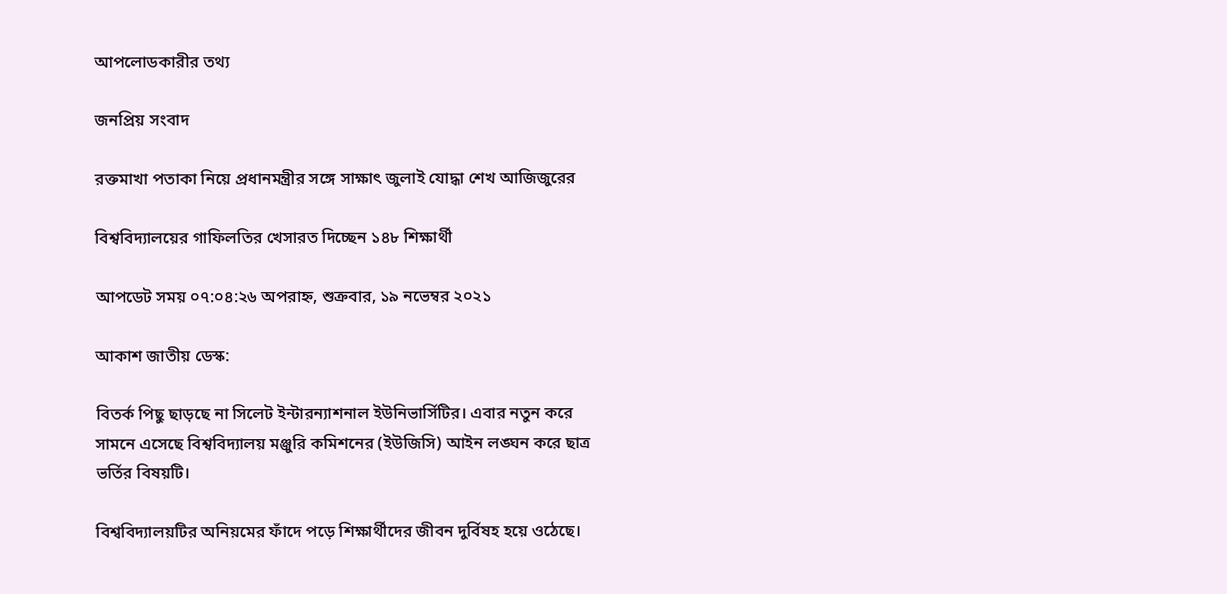আপলোডকারীর তথ্য

জনপ্রিয় সংবাদ

রক্তমাখা পতাকা নিয়ে প্রধানমন্ত্রীর সঙ্গে সাক্ষাৎ জুলাই যোদ্ধা শেখ আজিজুরের

বিশ্ববিদ্যালয়ের গাফিলতির খেসারত দিচ্ছেন ১৪৮ শিক্ষার্থী

আপডেট সময় ০৭:০৪:২৬ অপরাহ্ন, শুক্রবার, ১৯ নভেম্বর ২০২১

আকাশ জাতীয় ডেস্ক:

বিতর্ক পিছু ছাড়ছে না সিলেট ইন্টারন্যাশনাল ইউনিভার্সিটির। এবার নতুন করে সামনে এসেছে বিশ্ববিদ্যালয় মঞ্জুরি কমিশনের (ইউজিসি) আইন লঙ্ঘন করে ছাত্র ভর্তির বিষয়টি।

বিশ্ববিদ্যালয়টির অনিয়মের ফাঁদে পড়ে শিক্ষার্থীদের জীবন দুর্বিষহ হয়ে ওঠেছে।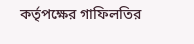কর্তৃপক্ষের গাফিলতির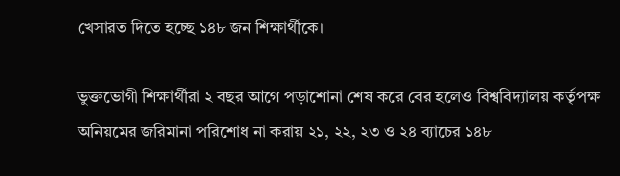খেসারত দিতে হচ্ছে ১৪৮ জন শিক্ষার্থীকে।

ভুক্তভোগী শিক্ষার্থীরা ২ বছর আগে পড়াশোনা শেষ করে বের হলেও বিশ্ববিদ্যালয় কর্তৃপক্ষ অনিয়মের জরিমানা পরিশোধ না করায় ২১, ২২, ২৩ ও ২৪ ব্যাচের ১৪৮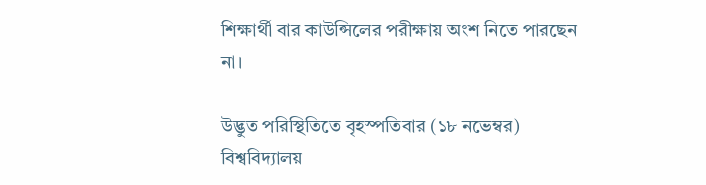শিক্ষার্থী বার কাউন্সিলের পরীক্ষায় অংশ নিতে পারছেন না।

উদ্ভুত পরিস্থিতিতে বৃহস্পতিবার (১৮ নভেম্বর) বিশ্ববিদ্যালয়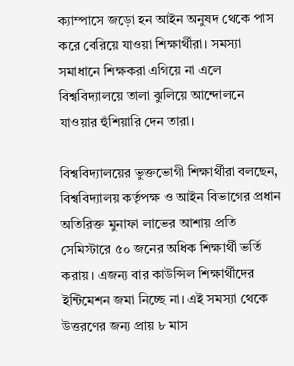ক্যাম্পাসে জড়ো হন আইন অনুষদ থেকে পাস করে বেরিয়ে যাওয়া শিক্ষার্থীরা। সমস্যা সমাধানে শিক্ষকরা এগিয়ে না এলে বিশ্ববিদ্যালয়ে তালা ঝুলিয়ে আন্দোলনে যাওয়ার হুঁশিয়ারি দেন তারা।

বিশ্ববিদ্যালয়ের ভুক্তভোগী শিক্ষার্থীরা বলছেন, বিশ্ববিদ্যালয় কর্তৃপক্ষ ও আইন বিভাগের প্রধান অতিরিক্ত মুনাফা লাভের আশায় প্রতি সেমিস্টারে ৫০ জনের অধিক শিক্ষার্থী ভর্তি করায়। এজন্য বার কাউন্সিল শিক্ষার্থীদের ইন্টিমেশন জমা নিচ্ছে না। এই সমস্যা থেকে উত্তরণের জন্য প্রায় ৮ মাস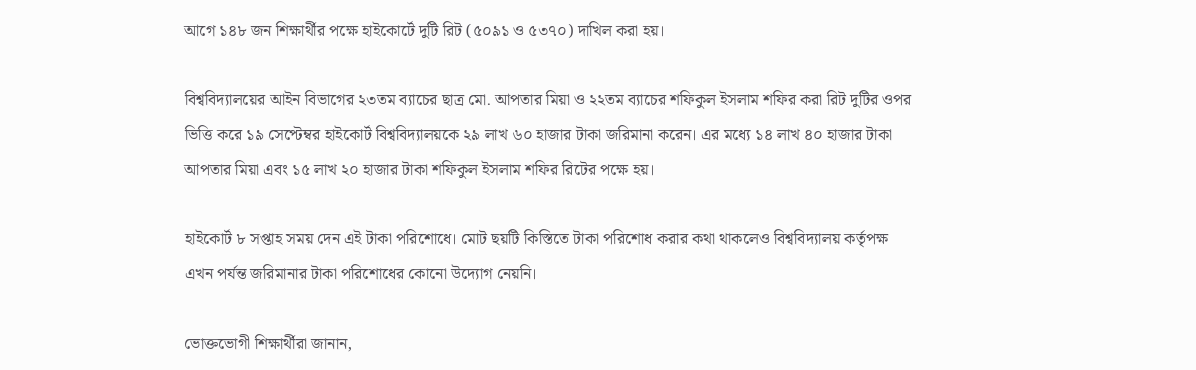আগে ১৪৮ জন শিক্ষার্থীর পক্ষে হাইকোর্টে দুটি রিট (৫০৯১ ও ৫৩৭০) দাখিল করা হয়।

বিশ্ববিদ্যালয়ের আইন বিভাগের ২৩তম ব্যাচের ছাত্র মো. আপতার মিয়া ও ২২তম ব্যাচের শফিকুল ইসলাম শফির করা রিট দুটির ওপর ভিত্তি করে ১৯ সেপ্টেম্বর হাইকোর্ট বিশ্ববিদ্যালয়কে ২৯ লাখ ৬০ হাজার টাকা জরিমানা করেন। এর মধ্যে ১৪ লাখ ৪০ হাজার টাকা আপতার মিয়া এবং ১৫ লাখ ২০ হাজার টাকা শফিকুল ইসলাম শফির রিটের পক্ষে হয়।

হাইকোর্ট ৮ সপ্তাহ সময় দেন এই টাকা পরিশোধে। মোট ছয়টি কিস্তিতে টাকা পরিশোধ করার কথা থাকলেও বিশ্ববিদ্যালয় কর্তৃপক্ষ এখন পর্যন্ত জরিমানার টাকা পরিশোধের কোনো উদ্যোগ নেয়নি।

ভোক্তভোগী শিক্ষার্থীরা জানান,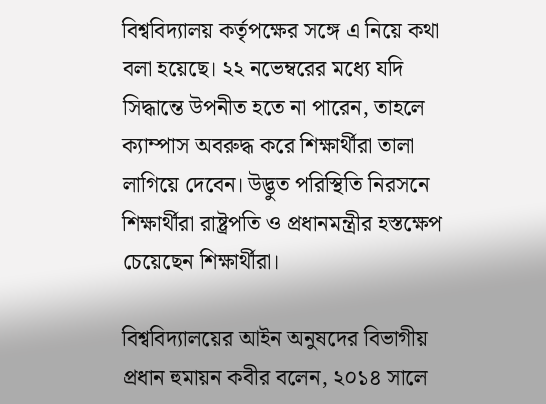বিশ্ববিদ্যালয় কর্তৃপক্ষের সঙ্গে এ নিয়ে কথা বলা হয়েছে। ২২ নভেম্বরের মধ্যে যদি সিদ্ধান্তে উপনীত হতে না পারেন, তাহলে ক্যাম্পাস অবরুদ্ধ করে শিক্ষার্থীরা তালা লাগিয়ে দেবেন। উদ্ভুত পরিস্থিতি নিরসনে শিক্ষার্থীরা রাষ্ট্রপতি ও প্রধানমন্ত্রীর হস্তক্ষেপ চেয়েছেন শিক্ষার্থীরা।

বিশ্ববিদ্যালয়ের আইন অনুষদের বিভাগীয় প্রধান হুমায়ন কবীর বলেন, ২০১৪ সালে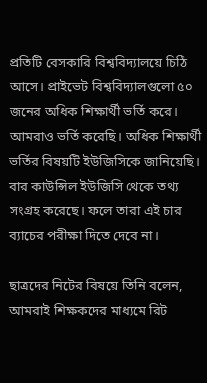প্রতিটি বেসকারি বিশ্ববিদ্যালয়ে চিঠি আসে। প্রাইভেট বিশ্ববিদ্যালগুলো ৫০ জনের অধিক শিক্ষার্থী ভর্তি করে। আমরাও ভর্তি করেছি। অধিক শিক্ষার্থী ভর্তির বিষয়টি ইউজিসিকে জানিয়েছি। বার কাউন্সিল ইউজিসি থেকে তথ্য সংগ্রহ করেছে। ফলে তারা এই চার ব্যাচের পরীক্ষা দিতে দেবে না।

ছাত্রদের নিটের বিষয়ে তিনি বলেন, আমরাই শিক্ষকদের মাধ্যমে রিট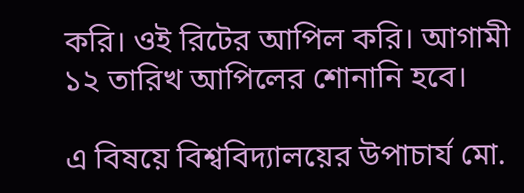করি। ওই রিটের আপিল করি। আগামী ১২ তারিখ আপিলের শোনানি হবে।

এ বিষয়ে বিশ্ববিদ্যালয়ের উপাচার্য মো.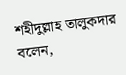শহীদুল্লাহ তালুকদার বলেন,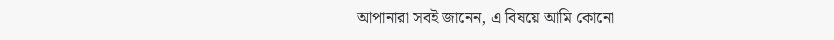আপানারা সবই জানেন, এ বিষয়ে আমি কোনো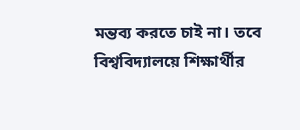মন্তব্য করতে চাই না। তবে বিশ্ববিদ্যালয়ে শিক্ষার্থীর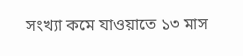সংখ্যা কমে যাওয়াতে ১৩ মাস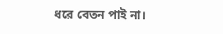ধরে বেতন পাই না।